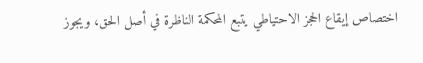اختصاص إيقاع الحجز الاحتياطي يتبع المحكمة الناظرة في أصل الحق، ويجوز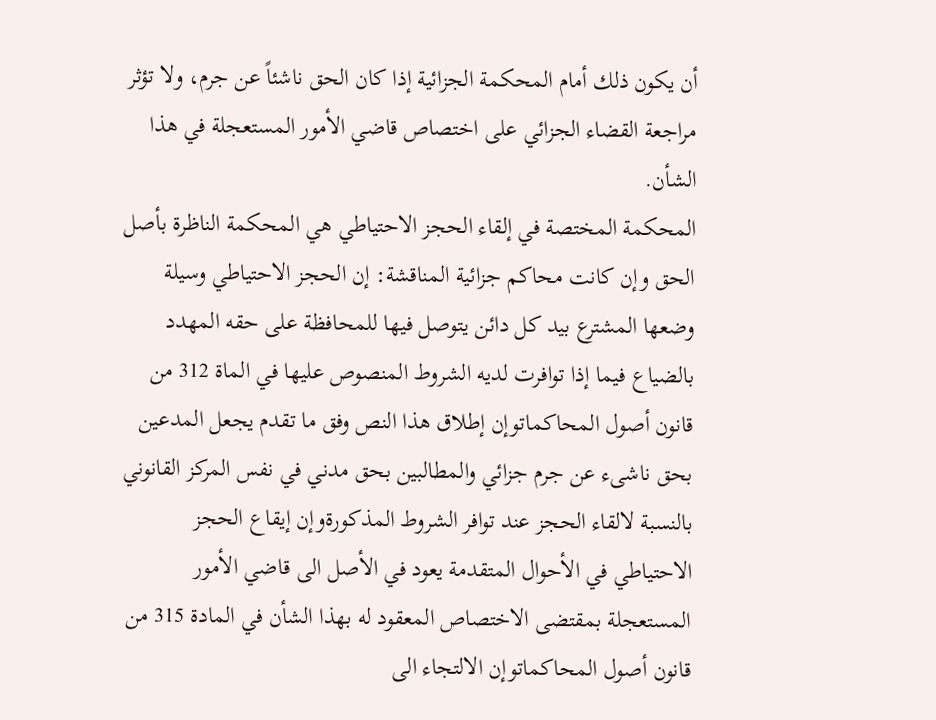أن يكون ذلك أمام المحكمة الجزائية إذا كان الحق ناشئاً عن جرم، ولا تؤثر مراجعة القضاء الجزائي على اختصاص قاضي الأمور المستعجلة في هذا الشأن.
المحكمة المختصة في إلقاء الحجز الاحتياطي هي المحكمة الناظرة بأصل الحق وإن كانت محاكم جزائية المناقشة: إن الحجز الاحتياطي وسيلة وضعها المشترع بيد كل دائن يتوصل فيها للمحافظة على حقه المهدد بالضياع فيما إذا توافرت لديه الشروط المنصوص عليها في الماة 312 من قانون أصول المحاكماتوإن إطلاق هذا النص وفق ما تقدم يجعل المدعين بحق ناشىء عن جرم جزائي والمطالبين بحق مدني في نفس المركز القانوني بالنسبة لالقاء الحجز عند توافر الشروط المذكورةوإن إيقاع الحجز الاحتياطي في الأحوال المتقدمة يعود في الأصل الى قاضي الأمور المستعجلة بمقتضى الاختصاص المعقود له بهذا الشأن في المادة 315 من قانون أصول المحاكماتوإن الالتجاء الى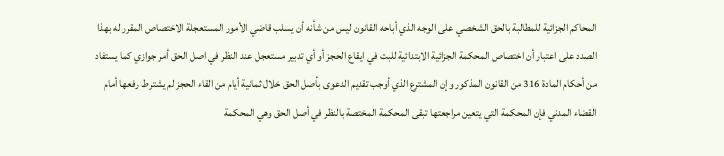المحاكم الجزائية للمطالبة بالحق الشخصي على الوجه الذي أباحه القانون ليس من شأنه أن يسلب قاضي الأمور المستعجلة الاختصاص المقرر له بهذا الصدد على اعتبار أن اختصاص المحكمة الجزائية الابتدائية للبت في ايقاع الحجز أو أي تدبير مستعجل عند النظر في اصل الحق أمر جوازي كما يستفاد من أحكام المادة 316 من القانون المذكور وإن المشترع الذي أوجب تقديم الدعوى بأصل الحق خلال ثمانية أيام من القاء الحجز لم يشترط رفعها أمام القضاء المدني فإن المحكمة التي يتعين مراجعتها تبقى المحكمة المختصة بالنظر في أصل الحق وهي المحكمة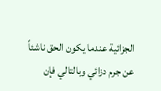الجزائية عندما يكون الحق ناشئاً عن جرم دزائي وبالتالي فإن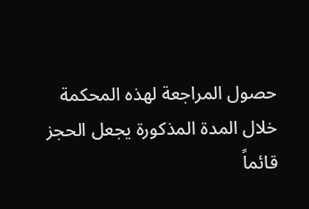حصول المراجعة لهذه المحكمة خلال المدة المذكورة يجعل الحجز قائماً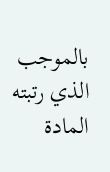بالموجب الذي رتبته المادة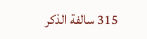315 سالفة الذكر